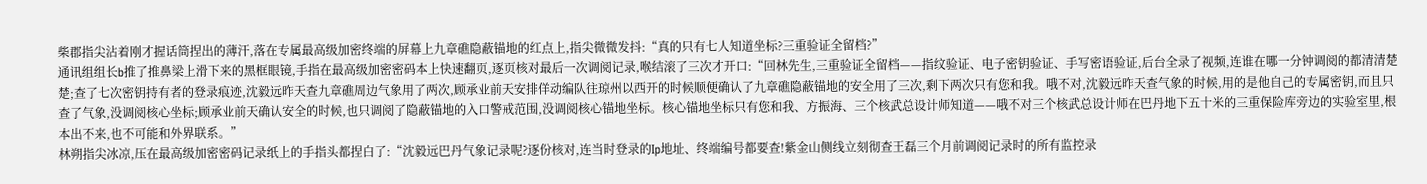柴郡指尖沾着刚才握话筒捏出的薄汗,落在专属最高级加密终端的屏幕上九章礁隐蔽锚地的红点上,指尖微微发抖:“真的只有七人知道坐标?三重验证全留档?”
通讯组组长b推了推鼻梁上滑下来的黑框眼镜,手指在最高级加密密码本上快速翻页,逐页核对最后一次调阅记录,喉结滚了三次才开口:“回林先生,三重验证全留档——指纹验证、电子密钥验证、手写密语验证,后台全录了视频,连谁在哪一分钟调阅的都清清楚楚;查了七次密钥持有者的登录痕迹,沈毅远昨天查九章礁周边气象用了两次,顾承业前天安排佯动编队往琼州以西开的时候顺便确认了九章礁隐蔽锚地的安全用了三次,剩下两次只有您和我。哦不对,沈毅远昨天查气象的时候,用的是他自己的专属密钥,而且只查了气象,没调阅核心坐标;顾承业前天确认安全的时候,也只调阅了隐蔽锚地的入口警戒范围,没调阅核心锚地坐标。核心锚地坐标只有您和我、方振海、三个核武总设计师知道——哦不对三个核武总设计师在巴丹地下五十米的三重保险库旁边的实验室里,根本出不来,也不可能和外界联系。”
林朔指尖冰凉,压在最高级加密密码记录纸上的手指头都捏白了:“沈毅远巴丹气象记录呢?逐份核对,连当时登录的Ip地址、终端编号都要查!紫金山侧线立刻彻查王磊三个月前调阅记录时的所有监控录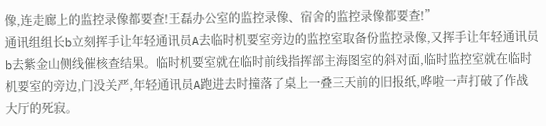像,连走廊上的监控录像都要查!王磊办公室的监控录像、宿舍的监控录像都要查!”
通讯组组长b立刻挥手让年轻通讯员A去临时机要室旁边的监控室取备份监控录像,又挥手让年轻通讯员b去紫金山侧线催核查结果。临时机要室就在临时前线指挥部主海图室的斜对面,临时监控室就在临时机要室的旁边,门没关严,年轻通讯员A跑进去时撞落了桌上一叠三天前的旧报纸,哗啦一声打破了作战大厅的死寂。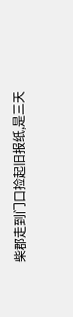柴郡走到门口捡起旧报纸,是三天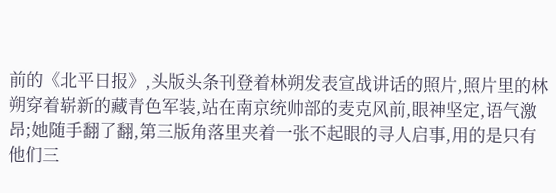前的《北平日报》,头版头条刊登着林朔发表宣战讲话的照片,照片里的林朔穿着崭新的藏青色军装,站在南京统帅部的麦克风前,眼神坚定,语气激昂;她随手翻了翻,第三版角落里夹着一张不起眼的寻人启事,用的是只有他们三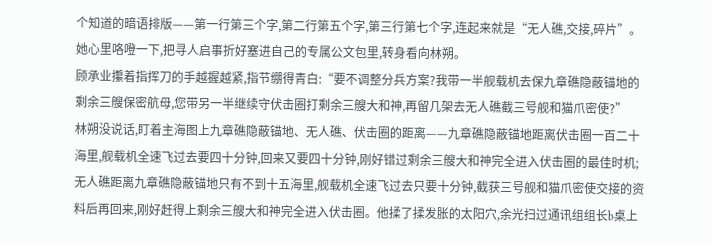个知道的暗语排版——第一行第三个字,第二行第五个字,第三行第七个字,连起来就是“无人礁,交接,碎片”。她心里咯噔一下,把寻人启事折好塞进自己的专属公文包里,转身看向林朔。
顾承业攥着指挥刀的手越握越紧,指节绷得青白:“要不调整分兵方案?我带一半舰载机去保九章礁隐蔽锚地的剩余三艘保密航母,您带另一半继续守伏击圈打剩余三艘大和神,再留几架去无人礁截三号舰和猫爪密使?”
林朔没说话,盯着主海图上九章礁隐蔽锚地、无人礁、伏击圈的距离——九章礁隐蔽锚地距离伏击圈一百二十海里,舰载机全速飞过去要四十分钟,回来又要四十分钟,刚好错过剩余三艘大和神完全进入伏击圈的最佳时机;无人礁距离九章礁隐蔽锚地只有不到十五海里,舰载机全速飞过去只要十分钟,截获三号舰和猫爪密使交接的资料后再回来,刚好赶得上剩余三艘大和神完全进入伏击圈。他揉了揉发胀的太阳穴,余光扫过通讯组组长b桌上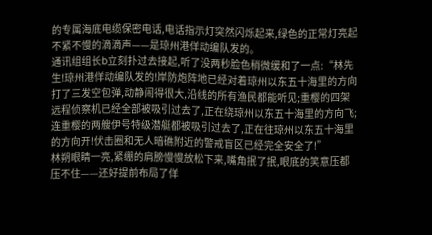的专属海底电缆保密电话,电话指示灯突然闪烁起来,绿色的正常灯亮起不紧不慢的滴滴声——是琼州港佯动编队发的。
通讯组组长b立刻扑过去接起,听了没两秒脸色稍微缓和了一点:“林先生!琼州港佯动编队发的!岸防炮阵地已经对着琼州以东五十海里的方向打了三发空包弹,动静闹得很大,沿线的所有渔民都能听见;重樱的四架远程侦察机已经全部被吸引过去了,正在绕琼州以东五十海里的方向飞;连重樱的两艘伊号特级潜艇都被吸引过去了,正在往琼州以东五十海里的方向开!伏击圈和无人暗礁附近的警戒盲区已经完全安全了!”
林朔眼睛一亮,紧绷的肩膀慢慢放松下来,嘴角抿了抿,眼底的笑意压都压不住——还好提前布局了佯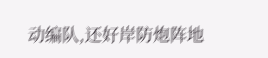动编队,还好岸防炮阵地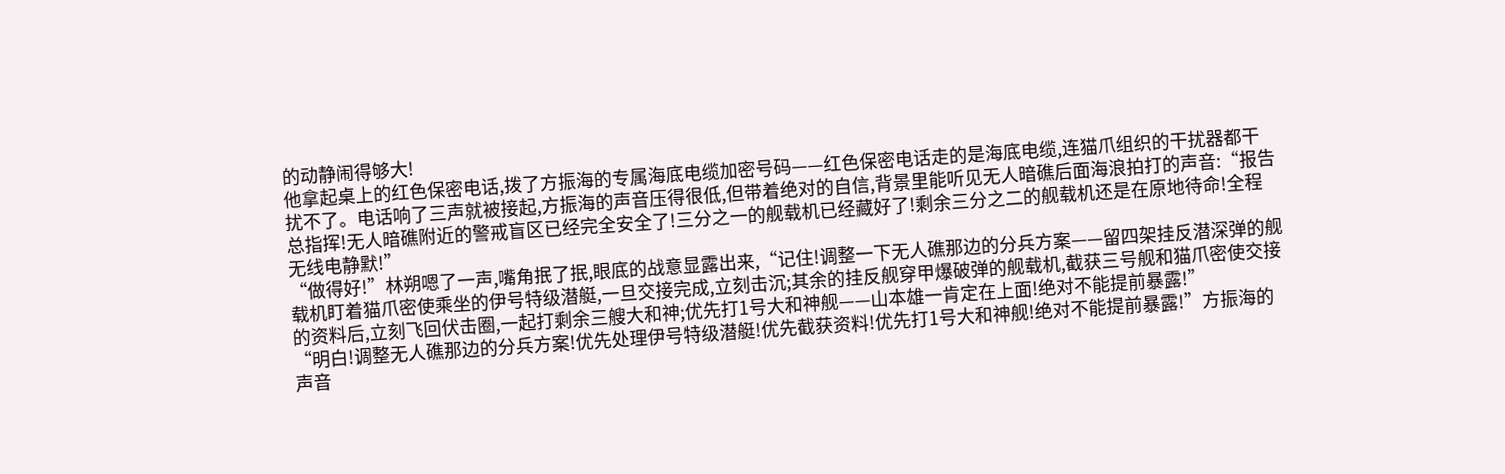的动静闹得够大!
他拿起桌上的红色保密电话,拨了方振海的专属海底电缆加密号码——红色保密电话走的是海底电缆,连猫爪组织的干扰器都干扰不了。电话响了三声就被接起,方振海的声音压得很低,但带着绝对的自信,背景里能听见无人暗礁后面海浪拍打的声音:“报告总指挥!无人暗礁附近的警戒盲区已经完全安全了!三分之一的舰载机已经藏好了!剩余三分之二的舰载机还是在原地待命!全程无线电静默!”
“做得好!”林朔嗯了一声,嘴角抿了抿,眼底的战意显露出来,“记住!调整一下无人礁那边的分兵方案——留四架挂反潜深弹的舰载机盯着猫爪密使乘坐的伊号特级潜艇,一旦交接完成,立刻击沉;其余的挂反舰穿甲爆破弹的舰载机,截获三号舰和猫爪密使交接的资料后,立刻飞回伏击圈,一起打剩余三艘大和神;优先打1号大和神舰——山本雄一肯定在上面!绝对不能提前暴露!”
“明白!调整无人礁那边的分兵方案!优先处理伊号特级潜艇!优先截获资料!优先打1号大和神舰!绝对不能提前暴露!”方振海的声音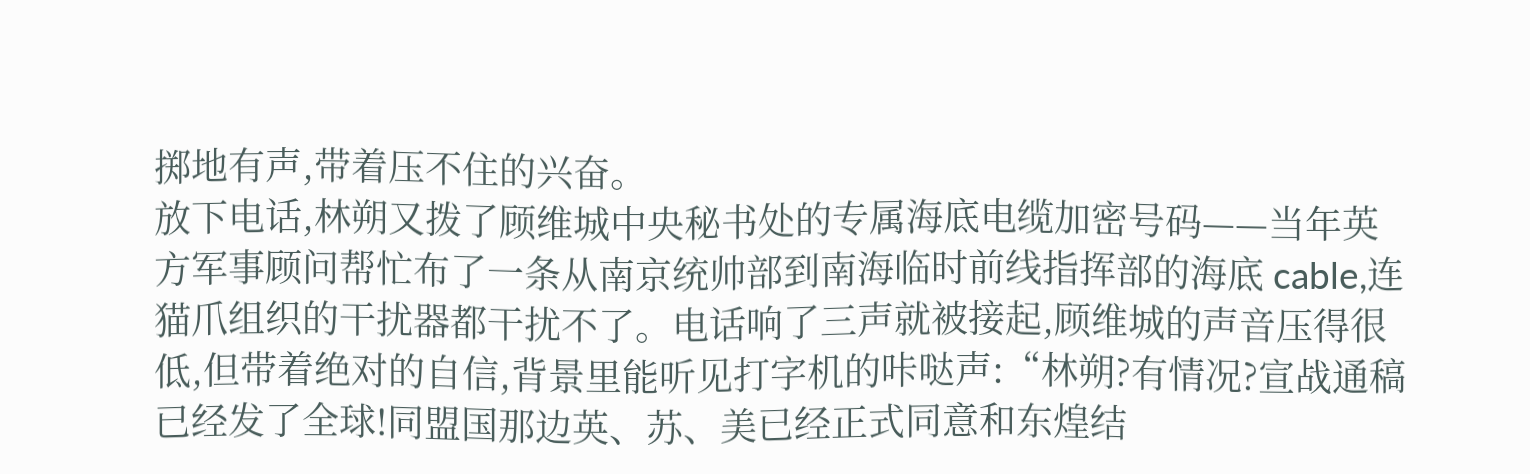掷地有声,带着压不住的兴奋。
放下电话,林朔又拨了顾维城中央秘书处的专属海底电缆加密号码——当年英方军事顾问帮忙布了一条从南京统帅部到南海临时前线指挥部的海底 cable,连猫爪组织的干扰器都干扰不了。电话响了三声就被接起,顾维城的声音压得很低,但带着绝对的自信,背景里能听见打字机的咔哒声:“林朔?有情况?宣战通稿已经发了全球!同盟国那边英、苏、美已经正式同意和东煌结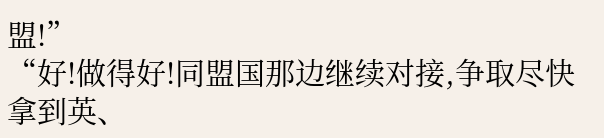盟!”
“好!做得好!同盟国那边继续对接,争取尽快拿到英、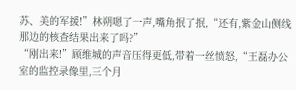苏、美的军援!”林朔嗯了一声,嘴角抿了抿,“还有,紫金山侧线那边的核查结果出来了吗?”
“刚出来!”顾维城的声音压得更低,带着一丝愤怒,“王磊办公室的监控录像里,三个月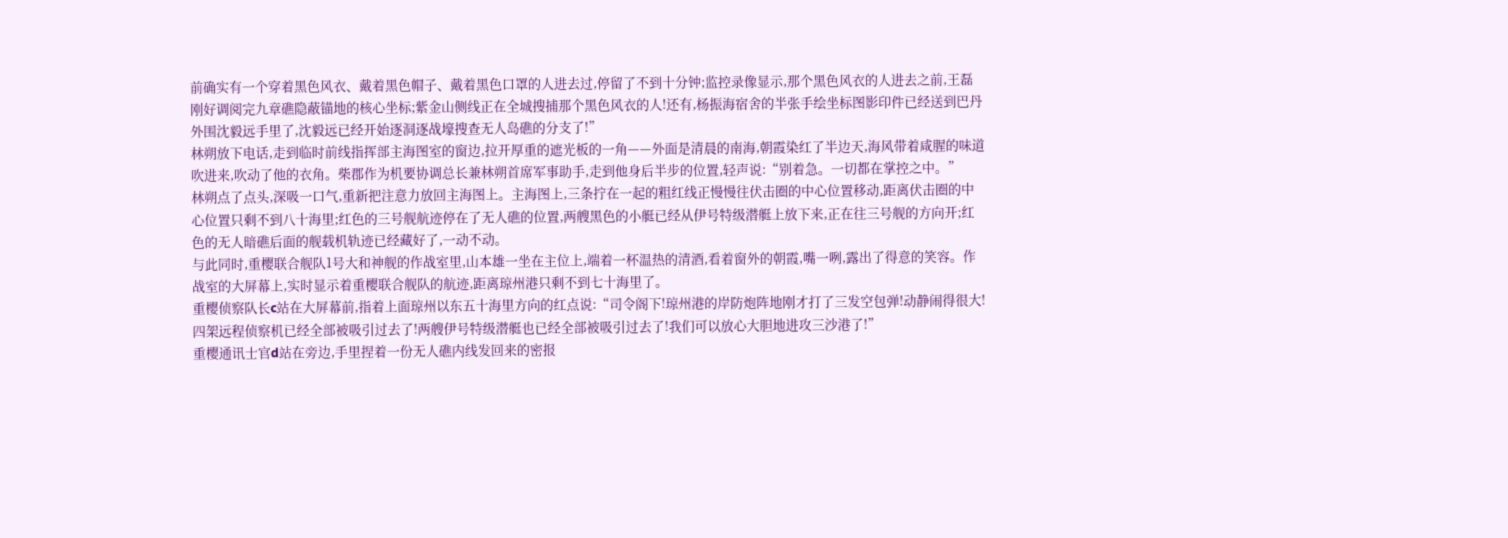前确实有一个穿着黑色风衣、戴着黑色帽子、戴着黑色口罩的人进去过,停留了不到十分钟;监控录像显示,那个黑色风衣的人进去之前,王磊刚好调阅完九章礁隐蔽锚地的核心坐标;紫金山侧线正在全城搜捕那个黑色风衣的人!还有,杨振海宿舍的半张手绘坐标图影印件已经送到巴丹外围沈毅远手里了,沈毅远已经开始逐洞逐战壕搜查无人岛礁的分支了!”
林朔放下电话,走到临时前线指挥部主海图室的窗边,拉开厚重的遮光板的一角——外面是清晨的南海,朝霞染红了半边天,海风带着咸腥的味道吹进来,吹动了他的衣角。柴郡作为机要协调总长兼林朔首席军事助手,走到他身后半步的位置,轻声说:“别着急。一切都在掌控之中。”
林朔点了点头,深吸一口气,重新把注意力放回主海图上。主海图上,三条拧在一起的粗红线正慢慢往伏击圈的中心位置移动,距离伏击圈的中心位置只剩不到八十海里;红色的三号舰航迹停在了无人礁的位置,两艘黑色的小艇已经从伊号特级潜艇上放下来,正在往三号舰的方向开;红色的无人暗礁后面的舰载机轨迹已经藏好了,一动不动。
与此同时,重樱联合舰队1号大和神舰的作战室里,山本雄一坐在主位上,端着一杯温热的清酒,看着窗外的朝霞,嘴一咧,露出了得意的笑容。作战室的大屏幕上,实时显示着重樱联合舰队的航迹,距离琼州港只剩不到七十海里了。
重樱侦察队长c站在大屏幕前,指着上面琼州以东五十海里方向的红点说:“司令阁下!琼州港的岸防炮阵地刚才打了三发空包弹!动静闹得很大!四架远程侦察机已经全部被吸引过去了!两艘伊号特级潜艇也已经全部被吸引过去了!我们可以放心大胆地进攻三沙港了!”
重樱通讯士官d站在旁边,手里捏着一份无人礁内线发回来的密报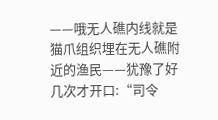——哦无人礁内线就是猫爪组织埋在无人礁附近的渔民——犹豫了好几次才开口:“司令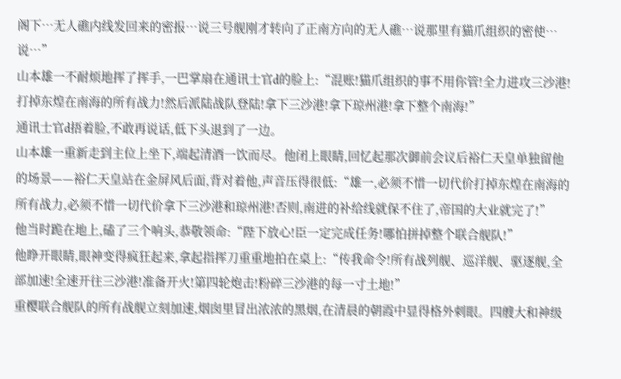阁下…无人礁内线发回来的密报…说三号舰刚才转向了正南方向的无人礁…说那里有猫爪组织的密使…说…”
山本雄一不耐烦地挥了挥手,一巴掌扇在通讯士官d的脸上:“混账!猫爪组织的事不用你管!全力进攻三沙港!打掉东煌在南海的所有战力!然后派陆战队登陆!拿下三沙港!拿下琼州港!拿下整个南海!”
通讯士官d捂着脸,不敢再说话,低下头退到了一边。
山本雄一重新走到主位上坐下,端起清酒一饮而尽。他闭上眼睛,回忆起那次御前会议后裕仁天皇单独留他的场景——裕仁天皇站在金屏风后面,背对着他,声音压得很低:“雄一,必须不惜一切代价打掉东煌在南海的所有战力,必须不惜一切代价拿下三沙港和琼州港!否则,南进的补给线就保不住了,帝国的大业就完了!”
他当时跪在地上,磕了三个响头,恭敬领命:“陛下放心!臣一定完成任务!哪怕拼掉整个联合舰队!”
他睁开眼睛,眼神变得疯狂起来,拿起指挥刀重重地拍在桌上:“传我命令!所有战列舰、巡洋舰、驱逐舰,全部加速!全速开往三沙港!准备开火!第四轮炮击!粉碎三沙港的每一寸土地!”
重樱联合舰队的所有战舰立刻加速,烟囱里冒出浓浓的黑烟,在清晨的朝霞中显得格外刺眼。四艘大和神级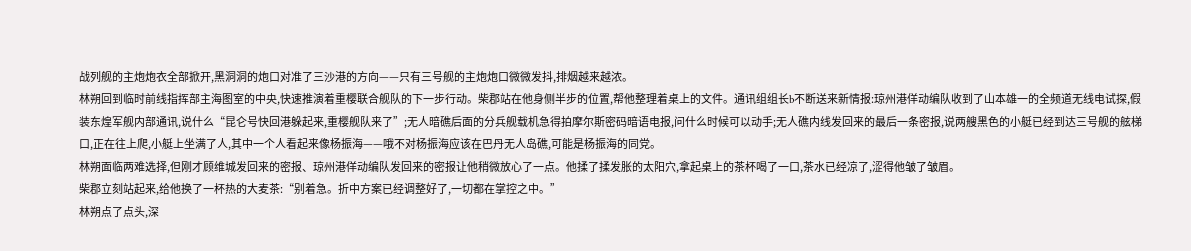战列舰的主炮炮衣全部掀开,黑洞洞的炮口对准了三沙港的方向——只有三号舰的主炮炮口微微发抖,排烟越来越浓。
林朔回到临时前线指挥部主海图室的中央,快速推演着重樱联合舰队的下一步行动。柴郡站在他身侧半步的位置,帮他整理着桌上的文件。通讯组组长b不断送来新情报:琼州港佯动编队收到了山本雄一的全频道无线电试探,假装东煌军舰内部通讯,说什么“昆仑号快回港躲起来,重樱舰队来了”;无人暗礁后面的分兵舰载机急得拍摩尔斯密码暗语电报,问什么时候可以动手;无人礁内线发回来的最后一条密报,说两艘黑色的小艇已经到达三号舰的舷梯口,正在往上爬,小艇上坐满了人,其中一个人看起来像杨振海——哦不对杨振海应该在巴丹无人岛礁,可能是杨振海的同党。
林朔面临两难选择,但刚才顾维城发回来的密报、琼州港佯动编队发回来的密报让他稍微放心了一点。他揉了揉发胀的太阳穴,拿起桌上的茶杯喝了一口,茶水已经凉了,涩得他皱了皱眉。
柴郡立刻站起来,给他换了一杯热的大麦茶:“别着急。折中方案已经调整好了,一切都在掌控之中。”
林朔点了点头,深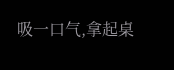吸一口气,拿起桌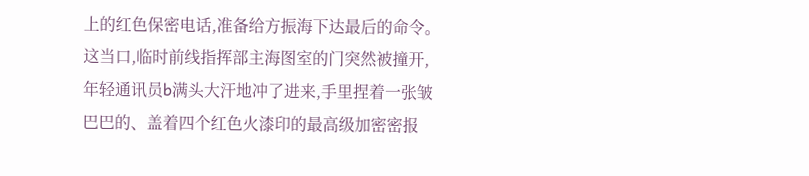上的红色保密电话,准备给方振海下达最后的命令。这当口,临时前线指挥部主海图室的门突然被撞开,年轻通讯员b满头大汗地冲了进来,手里捏着一张皱巴巴的、盖着四个红色火漆印的最高级加密密报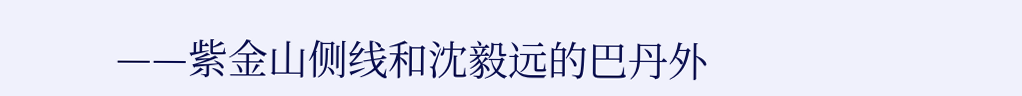——紫金山侧线和沈毅远的巴丹外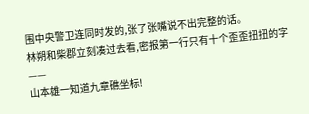围中央警卫连同时发的,张了张嘴说不出完整的话。
林朔和柴郡立刻凑过去看,密报第一行只有十个歪歪扭扭的字——
山本雄一知道九章礁坐标!